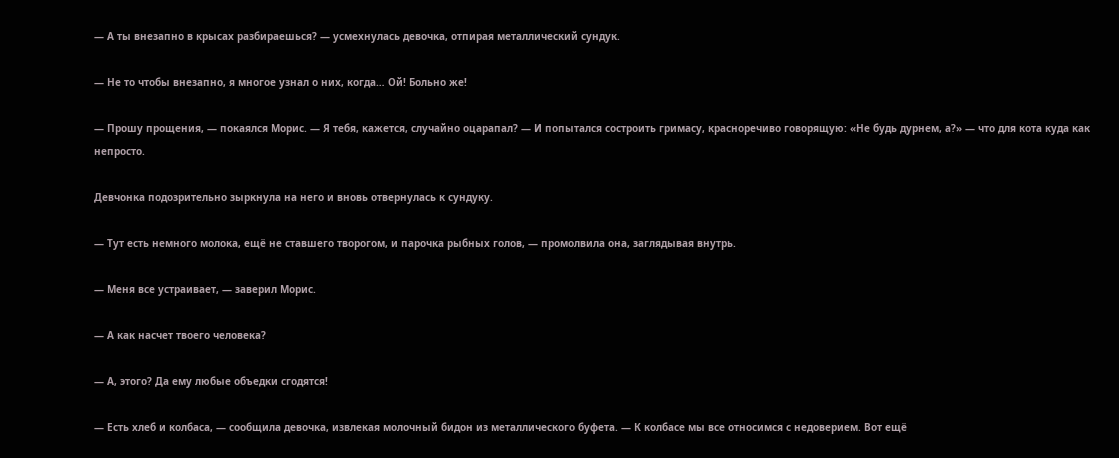— А ты внезапно в крысах разбираешься? — усмехнулась девочка, отпирая металлический сундук.

— Не то чтобы внезапно, я многое узнал о них, когда… Ой! Больно же!

— Прошу прощения, — покаялся Морис. — Я тебя, кажется, случайно оцарапал? — И попытался состроить гримасу, красноречиво говорящую: «Не будь дурнем, а?» — что для кота куда как непросто.

Девчонка подозрительно зыркнула на него и вновь отвернулась к сундуку.

— Тут есть немного молока, ещё не ставшего творогом, и парочка рыбных голов, — промолвила она, заглядывая внутрь.

— Меня все устраивает, — заверил Морис.

— А как насчет твоего человека?

— А, этого? Да ему любые объедки сгодятся!

— Есть хлеб и колбаса, — сообщила девочка, извлекая молочный бидон из металлического буфета. — К колбасе мы все относимся с недоверием. Вот ещё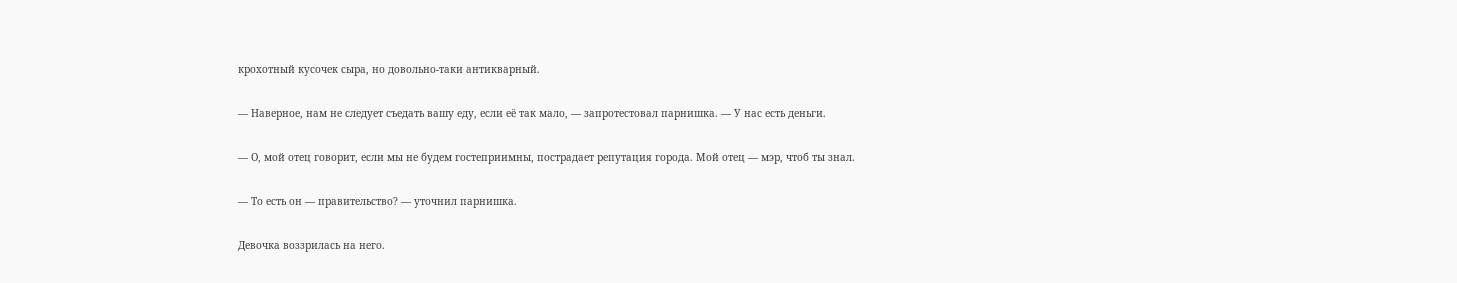крохотный кусочек сыра, но довольно-таки антикварный.

— Наверное, нам не следует съедать вашу еду, если её так мало, — запротестовал парнишка. — У нас есть деньги.

— О, мой отец говорит, если мы не будем гостеприимны, пострадает репутация города. Мой отец — мэр, чтоб ты знал.

— То есть он — правительство? — уточнил парнишка.

Девочка воззрилась на него.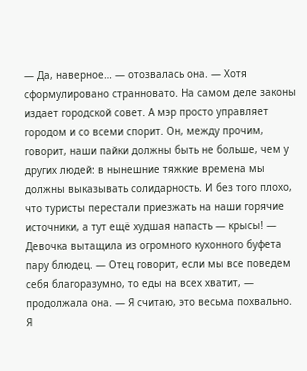— Да, наверное… — отозвалась она. — Хотя сформулировано странновато. На самом деле законы издает городской совет. А мэр просто управляет городом и со всеми спорит. Он, между прочим, говорит, наши пайки должны быть не больше, чем у других людей: в нынешние тяжкие времена мы должны выказывать солидарность. И без того плохо, что туристы перестали приезжать на наши горячие источники, а тут ещё худшая напасть — крысы! — Девочка вытащила из огромного кухонного буфета пару блюдец. — Отец говорит, если мы все поведем себя благоразумно, то еды на всех хватит, — продолжала она. — Я считаю, это весьма похвально. Я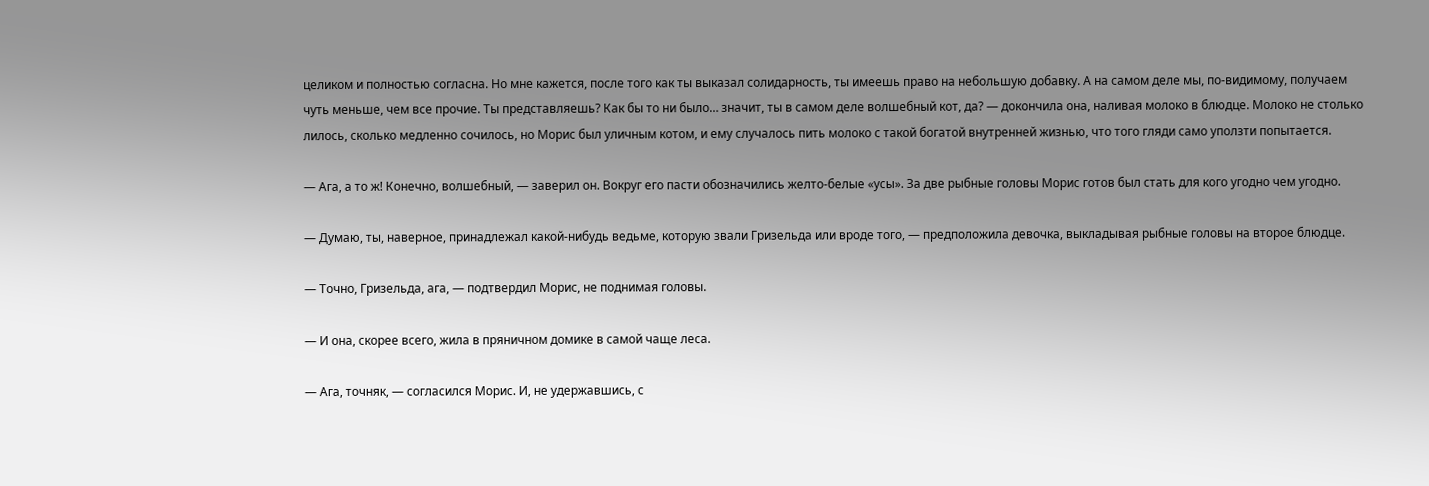целиком и полностью согласна. Но мне кажется, после того как ты выказал солидарность, ты имеешь право на небольшую добавку. А на самом деле мы, по-видимому, получаем чуть меньше, чем все прочие. Ты представляешь? Как бы то ни было… значит, ты в самом деле волшебный кот, да? — докончила она, наливая молоко в блюдце. Молоко не столько лилось, сколько медленно сочилось, но Морис был уличным котом, и ему случалось пить молоко с такой богатой внутренней жизнью, что того гляди само уползти попытается.

— Ага, а то ж! Конечно, волшебный, — заверил он. Вокруг его пасти обозначились желто-белые «усы». За две рыбные головы Морис готов был стать для кого угодно чем угодно.

— Думаю, ты, наверное, принадлежал какой-нибудь ведьме, которую звали Гризельда или вроде того, — предположила девочка, выкладывая рыбные головы на второе блюдце.

— Точно, Гризельда, ага, — подтвердил Морис, не поднимая головы.

— И она, скорее всего, жила в пряничном домике в самой чаще леса.

— Ага, точняк, — согласился Морис. И, не удержавшись, с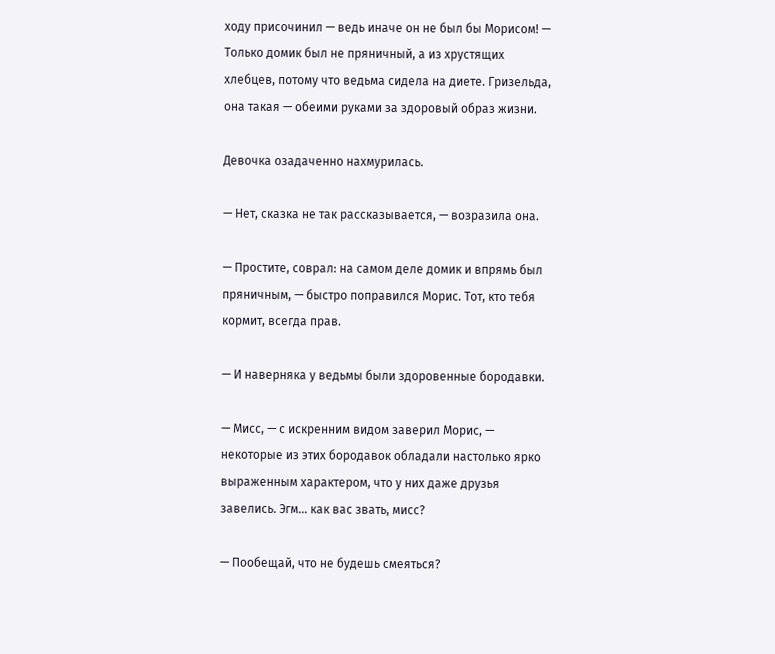ходу присочинил — ведь иначе он не был бы Морисом! — Только домик был не пряничный, а из хрустящих хлебцев, потому что ведьма сидела на диете. Гризельда, она такая — обеими руками за здоровый образ жизни.

Девочка озадаченно нахмурилась.

— Нет, сказка не так рассказывается, — возразила она.

— Простите, соврал: на самом деле домик и впрямь был пряничным, — быстро поправился Морис. Тот, кто тебя кормит, всегда прав.

— И наверняка у ведьмы были здоровенные бородавки.

— Мисс, — с искренним видом заверил Морис, — некоторые из этих бородавок обладали настолько ярко выраженным характером, что у них даже друзья завелись. Эгм… как вас звать, мисс?

— Пообещай, что не будешь смеяться?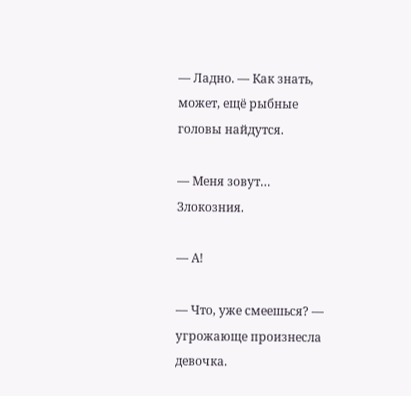— Ладно. — Как знать, может, ещё рыбные головы найдутся.

— Меня зовут… Злокозния.

— А!

— Что, уже смеешься? — угрожающе произнесла девочка.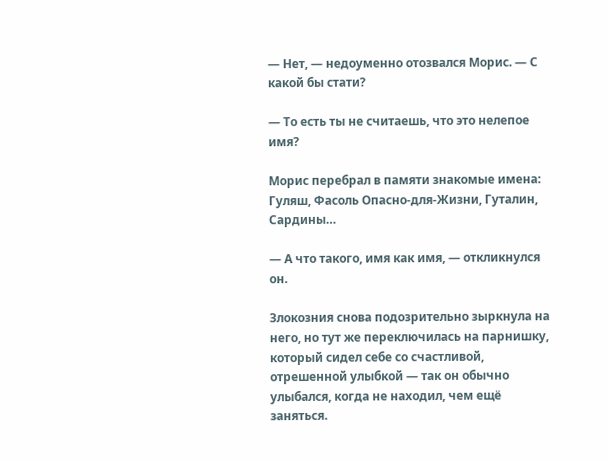— Нет, — недоуменно отозвался Морис. — С какой бы стати?

— То есть ты не считаешь, что это нелепое имя?

Морис перебрал в памяти знакомые имена: Гуляш, Фасоль Опасно-для-Жизни, Гуталин, Сардины…

— А что такого, имя как имя, — откликнулся он.

Злокозния снова подозрительно зыркнула на него, но тут же переключилась на парнишку, который сидел себе со счастливой, отрешенной улыбкой — так он обычно улыбался, когда не находил, чем ещё заняться.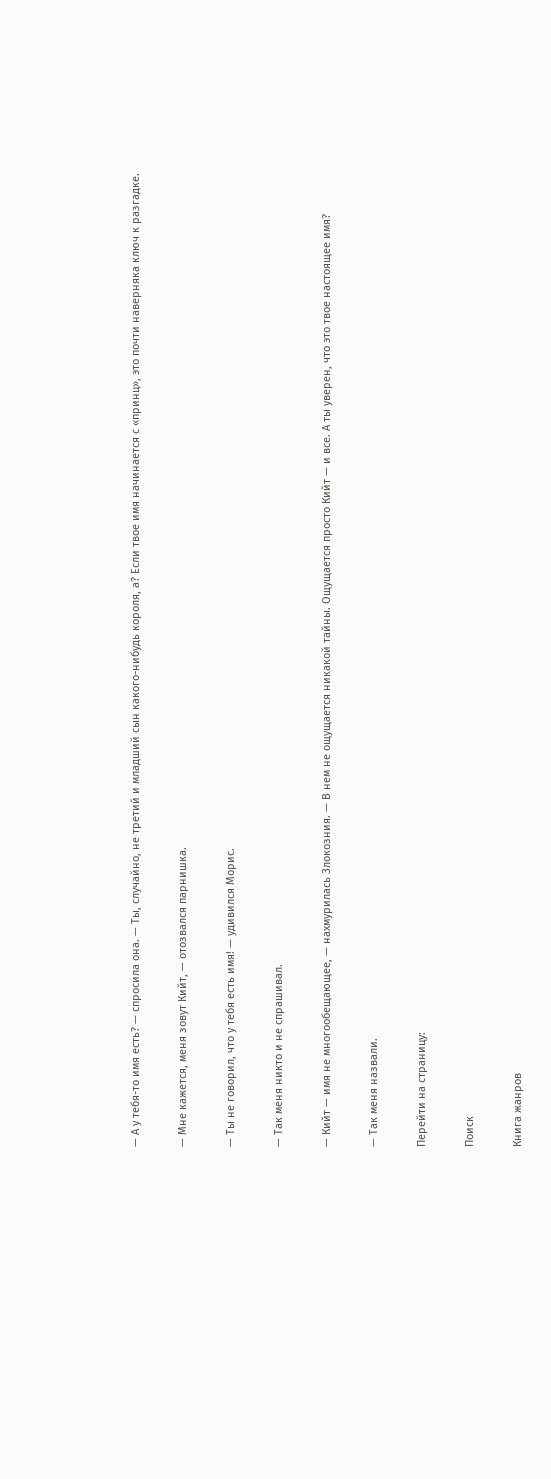— А у тебя-то имя есть? — спросила она. — Ты, случайно, не третий и младший сын какого-нибудь короля, а? Если твое имя начинается с «принц», это почти наверняка ключ к разгадке.

— Мне кажется, меня зовут Кийт, — отозвался парнишка.

— Ты не говорил, что у тебя есть имя! — удивился Морис.

— Так меня никто и не спрашивал.

— Кийт — имя не многообещающее, — нахмурилась Злокозния. — В нем не ощущается никакой тайны. Ощущается просто Кийт — и все. А ты уверен, что это твое настоящее имя?

— Так меня назвали.

Перейти на страницу:

Поиск

Книга жанров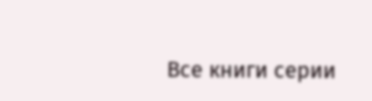Все книги серии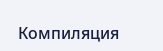Компиляция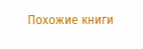Похожие книги